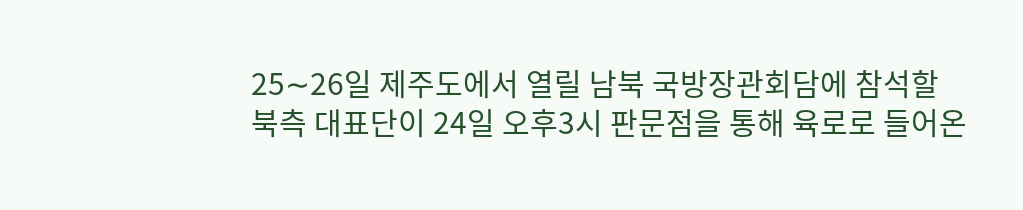25∼26일 제주도에서 열릴 남북 국방장관회담에 참석할
북측 대표단이 24일 오후3시 판문점을 통해 육로로 들어온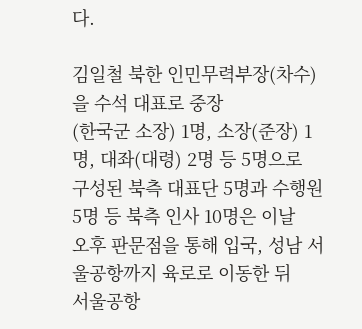다.

김일철 북한 인민무력부장(차수)을 수석 대표로 중장
(한국군 소장) 1명, 소장(준장) 1명, 대좌(대령) 2명 등 5명으로
구성된 북측 대표단 5명과 수행원 5명 등 북측 인사 10명은 이날
오후 판문점을 통해 입국, 성남 서울공항까지 육로로 이동한 뒤
서울공항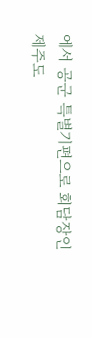에서 공군 특별기편으로 회담장인 제주도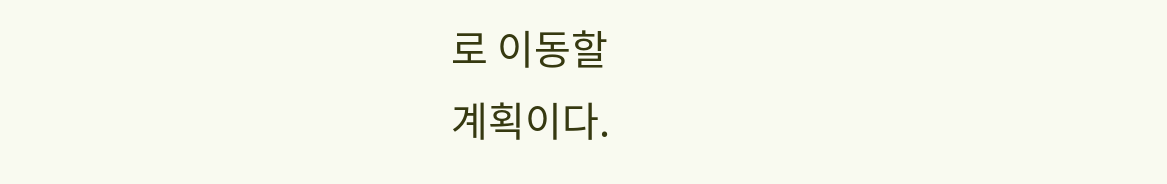로 이동할
계획이다.